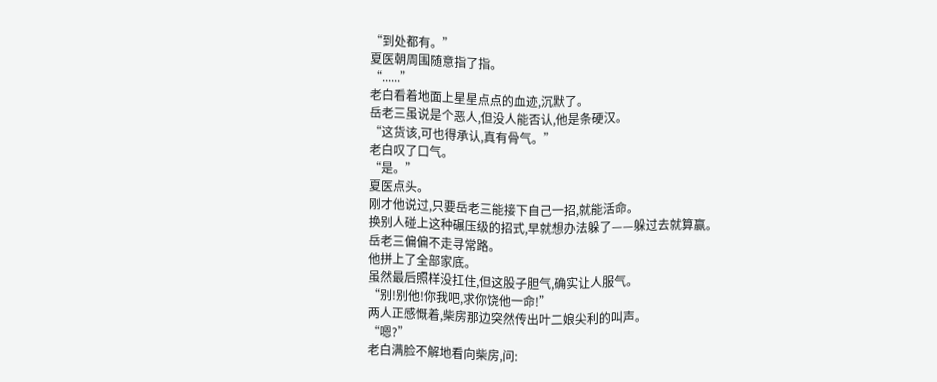“到处都有。”
夏医朝周围随意指了指。
“......”
老白看着地面上星星点点的血迹,沉默了。
岳老三虽说是个恶人,但没人能否认,他是条硬汉。
“这货该,可也得承认,真有骨气。”
老白叹了口气。
“是。”
夏医点头。
刚才他说过,只要岳老三能接下自己一招,就能活命。
换别人碰上这种碾压级的招式,早就想办法躲了——躲过去就算赢。
岳老三偏偏不走寻常路。
他拼上了全部家底。
虽然最后照样没扛住,但这股子胆气,确实让人服气。
“别!别他!你我吧,求你饶他一命!”
两人正感慨着,柴房那边突然传出叶二娘尖利的叫声。
“嗯?”
老白满脸不解地看向柴房,问: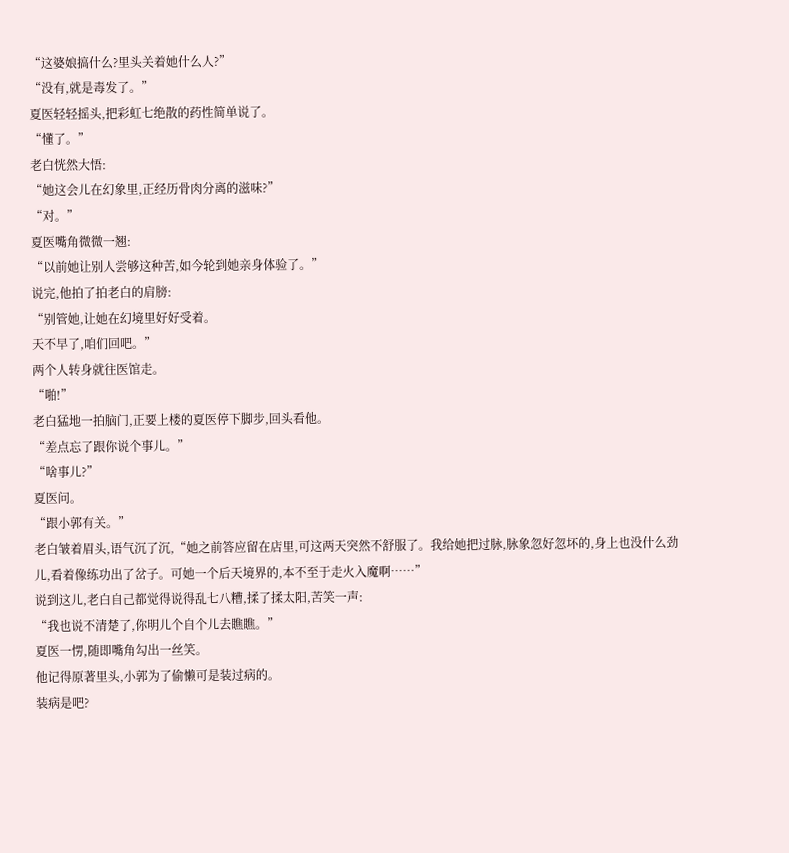“这婆娘搞什么?里头关着她什么人?”
“没有,就是毒发了。”
夏医轻轻摇头,把彩虹七绝散的药性简单说了。
“懂了。”
老白恍然大悟:
“她这会儿在幻象里,正经历骨肉分离的滋味?”
“对。”
夏医嘴角微微一翘:
“以前她让别人尝够这种苦,如今轮到她亲身体验了。”
说完,他拍了拍老白的肩膀:
“别管她,让她在幻境里好好受着。
天不早了,咱们回吧。”
两个人转身就往医馆走。
“啪!”
老白猛地一拍脑门,正要上楼的夏医停下脚步,回头看他。
“差点忘了跟你说个事儿。”
“啥事儿?”
夏医问。
“跟小郭有关。”
老白皱着眉头,语气沉了沉,“她之前答应留在店里,可这两天突然不舒服了。我给她把过脉,脉象忽好忽坏的,身上也没什么劲儿,看着像练功出了岔子。可她一个后天境界的,本不至于走火入魔啊……”
说到这儿,老白自己都觉得说得乱七八糟,揉了揉太阳,苦笑一声:
“我也说不清楚了,你明儿个自个儿去瞧瞧。”
夏医一愣,随即嘴角勾出一丝笑。
他记得原著里头,小郭为了偷懒可是装过病的。
装病是吧?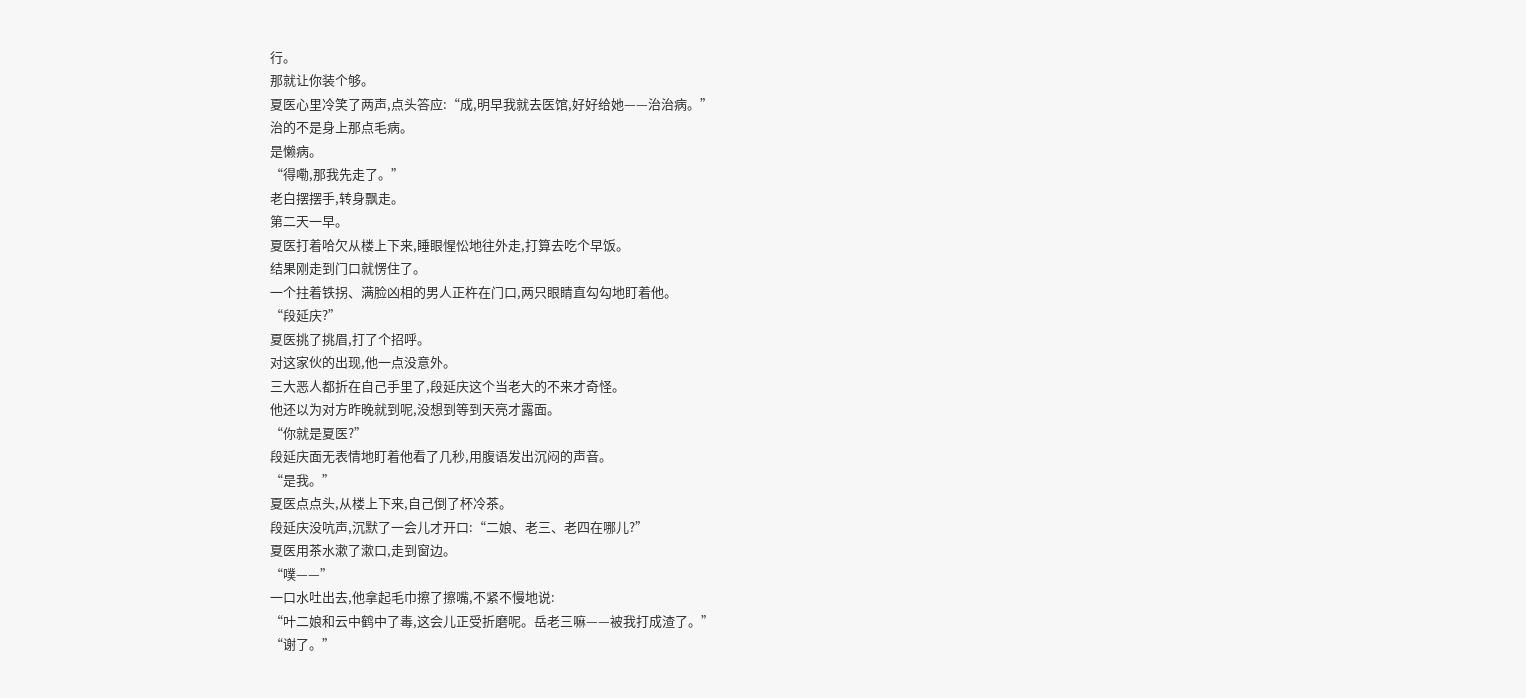行。
那就让你装个够。
夏医心里冷笑了两声,点头答应:“成,明早我就去医馆,好好给她——治治病。”
治的不是身上那点毛病。
是懒病。
“得嘞,那我先走了。”
老白摆摆手,转身飘走。
第二天一早。
夏医打着哈欠从楼上下来,睡眼惺忪地往外走,打算去吃个早饭。
结果刚走到门口就愣住了。
一个拄着铁拐、满脸凶相的男人正杵在门口,两只眼睛直勾勾地盯着他。
“段延庆?”
夏医挑了挑眉,打了个招呼。
对这家伙的出现,他一点没意外。
三大恶人都折在自己手里了,段延庆这个当老大的不来才奇怪。
他还以为对方昨晚就到呢,没想到等到天亮才露面。
“你就是夏医?”
段延庆面无表情地盯着他看了几秒,用腹语发出沉闷的声音。
“是我。”
夏医点点头,从楼上下来,自己倒了杯冷茶。
段延庆没吭声,沉默了一会儿才开口:“二娘、老三、老四在哪儿?”
夏医用茶水漱了漱口,走到窗边。
“噗——”
一口水吐出去,他拿起毛巾擦了擦嘴,不紧不慢地说:
“叶二娘和云中鹤中了毒,这会儿正受折磨呢。岳老三嘛——被我打成渣了。”
“谢了。”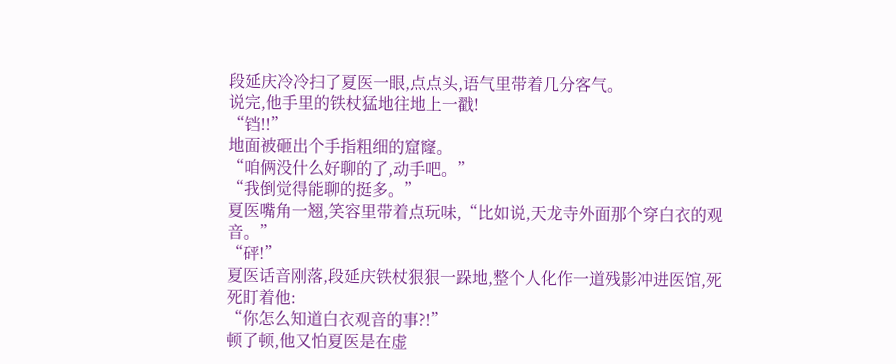段延庆冷冷扫了夏医一眼,点点头,语气里带着几分客气。
说完,他手里的铁杖猛地往地上一戳!
“铛!!”
地面被砸出个手指粗细的窟窿。
“咱俩没什么好聊的了,动手吧。”
“我倒觉得能聊的挺多。”
夏医嘴角一翘,笑容里带着点玩味,“比如说,天龙寺外面那个穿白衣的观音。”
“砰!”
夏医话音刚落,段延庆铁杖狠狠一跺地,整个人化作一道残影冲进医馆,死死盯着他:
“你怎么知道白衣观音的事?!”
顿了顿,他又怕夏医是在虚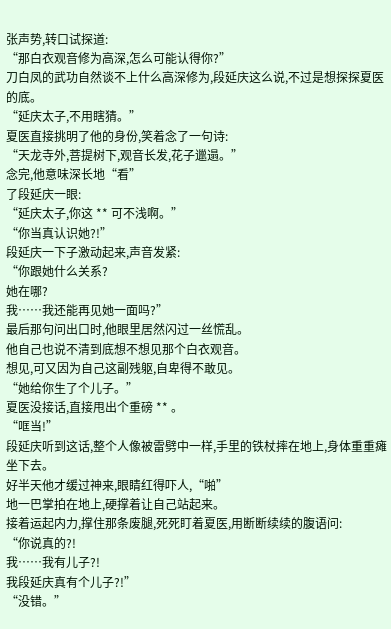张声势,转口试探道:
“那白衣观音修为高深,怎么可能认得你?”
刀白凤的武功自然谈不上什么高深修为,段延庆这么说,不过是想探探夏医的底。
“延庆太子,不用瞎猜。”
夏医直接挑明了他的身份,笑着念了一句诗:
“天龙寺外,菩提树下,观音长发,花子邋遢。”
念完,他意味深长地“看”
了段延庆一眼:
“延庆太子,你这 ** 可不浅啊。”
“你当真认识她?!”
段延庆一下子激动起来,声音发紧:
“你跟她什么关系?
她在哪?
我……我还能再见她一面吗?”
最后那句问出口时,他眼里居然闪过一丝慌乱。
他自己也说不清到底想不想见那个白衣观音。
想见,可又因为自己这副残躯,自卑得不敢见。
“她给你生了个儿子。”
夏医没接话,直接甩出个重磅 ** 。
“哐当!”
段延庆听到这话,整个人像被雷劈中一样,手里的铁杖摔在地上,身体重重瘫坐下去。
好半天他才缓过神来,眼睛红得吓人,“啪”
地一巴掌拍在地上,硬撑着让自己站起来。
接着运起内力,撑住那条废腿,死死盯着夏医,用断断续续的腹语问:
“你说真的?!
我……我有儿子?!
我段延庆真有个儿子?!”
“没错。”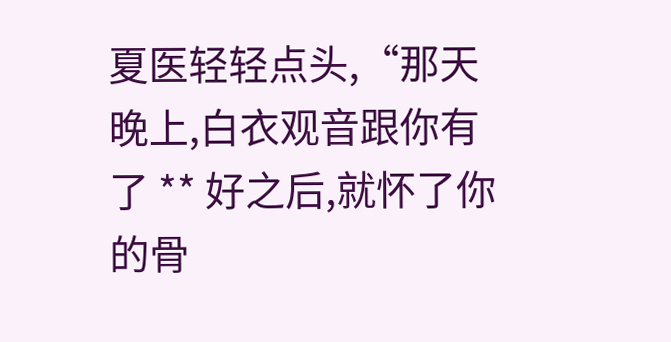夏医轻轻点头,“那天晚上,白衣观音跟你有了 ** 好之后,就怀了你的骨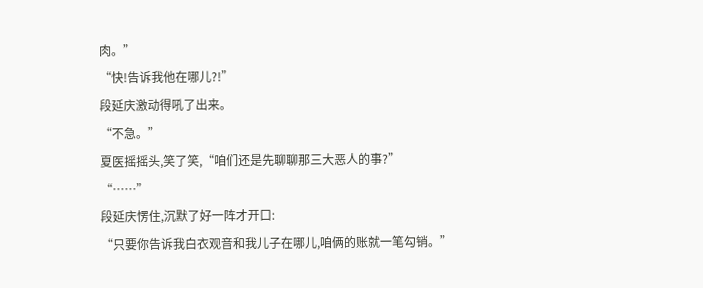肉。”
“快!告诉我他在哪儿?!”
段延庆激动得吼了出来。
“不急。”
夏医摇摇头,笑了笑,“咱们还是先聊聊那三大恶人的事?”
“……”
段延庆愣住,沉默了好一阵才开口:
“只要你告诉我白衣观音和我儿子在哪儿,咱俩的账就一笔勾销。”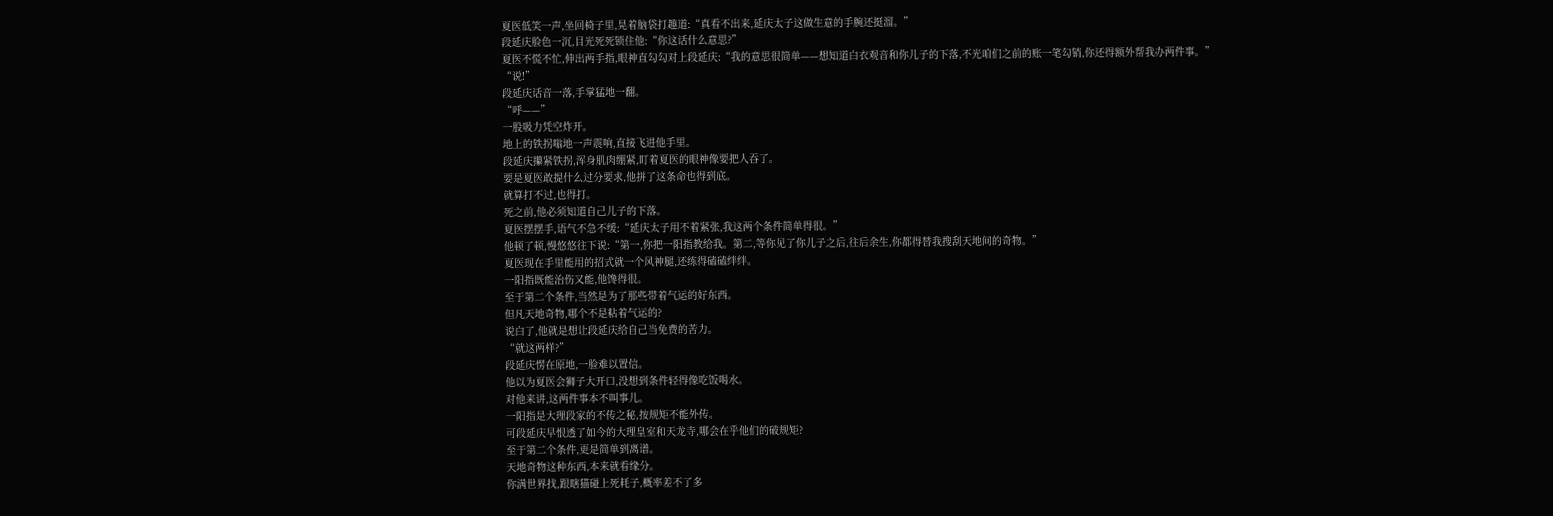夏医低笑一声,坐回椅子里,晃着脑袋打趣道:“真看不出来,延庆太子这做生意的手腕还挺溜。”
段延庆脸色一沉,目光死死锁住他:“你这话什么意思?”
夏医不慌不忙,伸出两手指,眼神直勾勾对上段延庆:“我的意思很简单——想知道白衣观音和你儿子的下落,不光咱们之前的账一笔勾销,你还得额外帮我办两件事。”
“说!”
段延庆话音一落,手掌猛地一翻。
“呼——”
一股吸力凭空炸开。
地上的铁拐嗡地一声震响,直接飞进他手里。
段延庆攥紧铁拐,浑身肌肉绷紧,盯着夏医的眼神像要把人吞了。
要是夏医敢提什么过分要求,他拼了这条命也得到底。
就算打不过,也得打。
死之前,他必须知道自己儿子的下落。
夏医摆摆手,语气不急不缓:“延庆太子用不着紧张,我这两个条件简单得很。”
他顿了顿,慢悠悠往下说:“第一,你把一阳指教给我。第二,等你见了你儿子之后,往后余生,你都得替我搜刮天地间的奇物。”
夏医现在手里能用的招式就一个风神腿,还练得磕磕绊绊。
一阳指既能治伤又能,他馋得很。
至于第二个条件,当然是为了那些带着气运的好东西。
但凡天地奇物,哪个不是粘着气运的?
说白了,他就是想让段延庆给自己当免费的苦力。
“就这两样?”
段延庆愣在原地,一脸难以置信。
他以为夏医会狮子大开口,没想到条件轻得像吃饭喝水。
对他来讲,这两件事本不叫事儿。
一阳指是大理段家的不传之秘,按规矩不能外传。
可段延庆早恨透了如今的大理皇室和天龙寺,哪会在乎他们的破规矩?
至于第二个条件,更是简单到离谱。
天地奇物这种东西,本来就看缘分。
你满世界找,跟瞎猫碰上死耗子,概率差不了多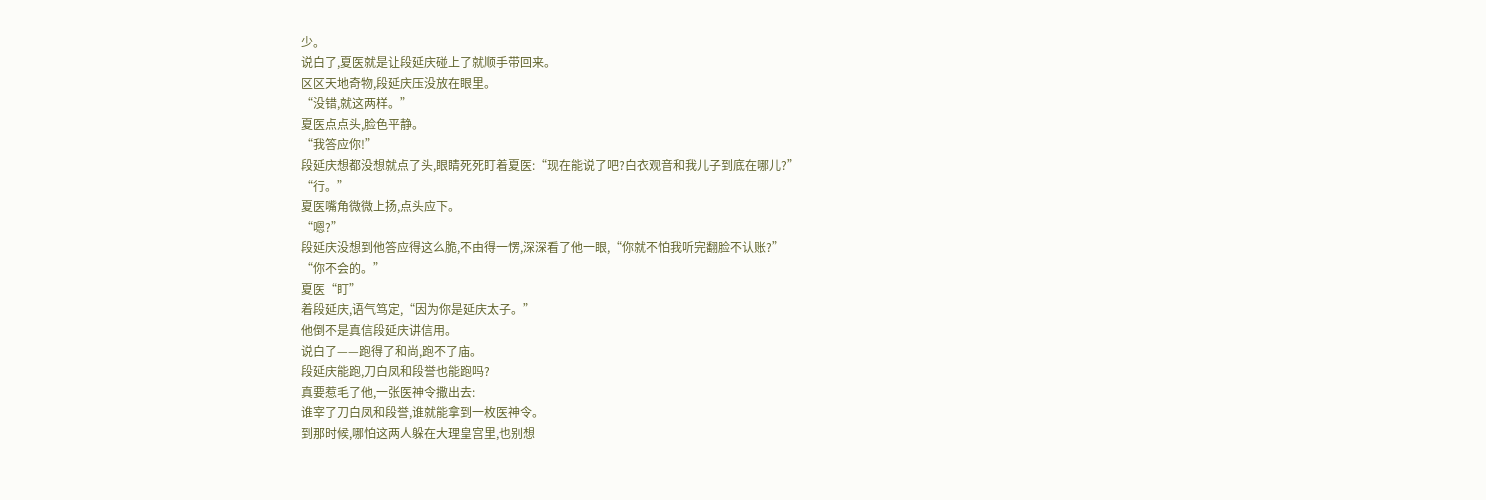少。
说白了,夏医就是让段延庆碰上了就顺手带回来。
区区天地奇物,段延庆压没放在眼里。
“没错,就这两样。”
夏医点点头,脸色平静。
“我答应你!”
段延庆想都没想就点了头,眼睛死死盯着夏医:“现在能说了吧?白衣观音和我儿子到底在哪儿?”
“行。”
夏医嘴角微微上扬,点头应下。
“嗯?”
段延庆没想到他答应得这么脆,不由得一愣,深深看了他一眼,“你就不怕我听完翻脸不认账?”
“你不会的。”
夏医“盯”
着段延庆,语气笃定,“因为你是延庆太子。”
他倒不是真信段延庆讲信用。
说白了——跑得了和尚,跑不了庙。
段延庆能跑,刀白凤和段誉也能跑吗?
真要惹毛了他,一张医神令撒出去:
谁宰了刀白凤和段誉,谁就能拿到一枚医神令。
到那时候,哪怕这两人躲在大理皇宫里,也别想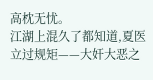高枕无忧。
江湖上混久了都知道,夏医立过规矩——大奸大恶之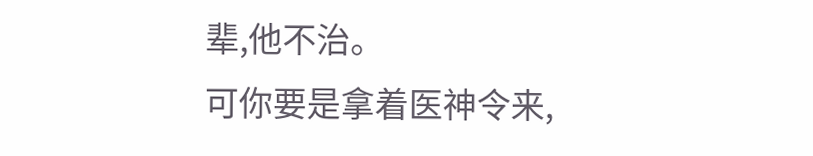辈,他不治。
可你要是拿着医神令来,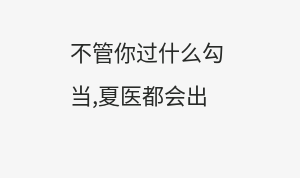不管你过什么勾当,夏医都会出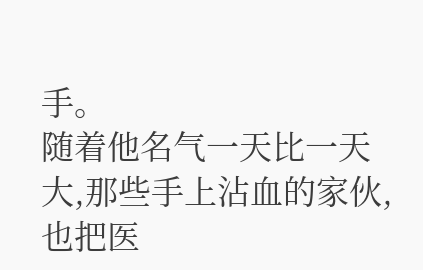手。
随着他名气一天比一天大,那些手上沾血的家伙,也把医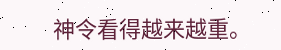神令看得越来越重。